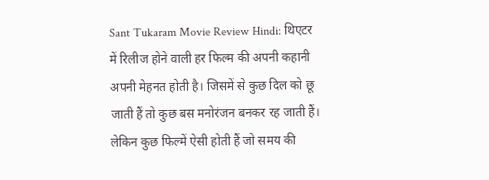Sant Tukaram Movie Review Hindi: थिएटर में रिलीज होने वाली हर फिल्म की अपनी कहानी अपनी मेहनत होती है। जिसमें से कुछ दिल को छू जाती हैं तो कुछ बस मनोरंजन बनकर रह जाती हैं। लेकिन कुछ फिल्में ऐसी होती हैं जो समय की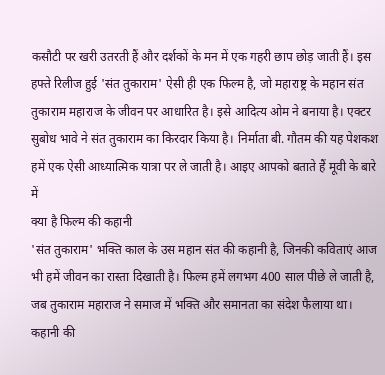कसौटी पर खरी उतरती हैं और दर्शकों के मन में एक गहरी छाप छोड़ जाती हैं। इस हफ्ते रिलीज हुई 'संत तुकाराम' ऐसी ही एक फिल्म है, जो महाराष्ट्र के महान संत तुकाराम महाराज के जीवन पर आधारित है। इसे आदित्य ओम ने बनाया है। एक्टर सुबोध भावे ने संत तुकाराम का किरदार किया है। निर्माता बी. गौतम की यह पेशकश हमें एक ऐसी आध्यात्मिक यात्रा पर ले जाती है। आइए आपको बताते हैं मूवी के बारे में
क्या है फिल्म की कहानी
'संत तुकाराम' भक्ति काल के उस महान संत की कहानी है, जिनकी कविताएं आज भी हमें जीवन का रास्ता दिखाती है। फिल्म हमें लगभग 400 साल पीछे ले जाती है, जब तुकाराम महाराज ने समाज में भक्ति और समानता का संदेश फैलाया था। कहानी की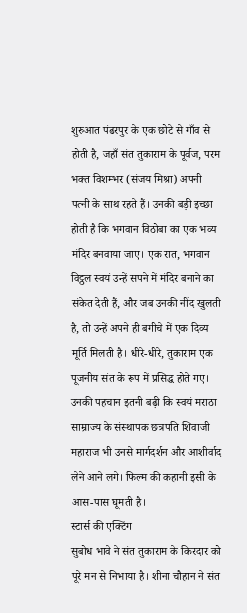शुरुआत पंढरपुर के एक छोटे से गाँव से होती है, जहाँ संत तुकाराम के पूर्वज, परम भक्त विशम्भर (संजय मिश्रा) अपनी पत्नी के साथ रहते हैं। उनकी बड़ी इच्छा होती है कि भगवान विठोबा का एक भव्य मंदिर बनवाया जाए। एक रात, भगवान विट्ठल स्वयं उन्हें सपने में मंदिर बनाने का संकेत देती हैं, और जब उनकी नींद खुलती है, तो उन्हें अपने ही बगीचे में एक दिव्य मूर्ति मिलती है। धीरे-धीरे, तुकाराम एक पूजनीय संत के रूप में प्रसिद्ध होते गए। उनकी पहचान इतनी बढ़ी कि स्वयं मराठा साम्राज्य के संस्थापक छत्रपति शिवाजी महाराज भी उनसे मार्गदर्शन और आशीर्वाद लेने आने लगे। फिल्म की कहानी इसी के आस-पास घूमती है।
स्टार्स की एक्टिंग
सुबोध भावे ने संत तुकाराम के किरदार को पूरे मन से निभाया है। शीना चौहान ने संत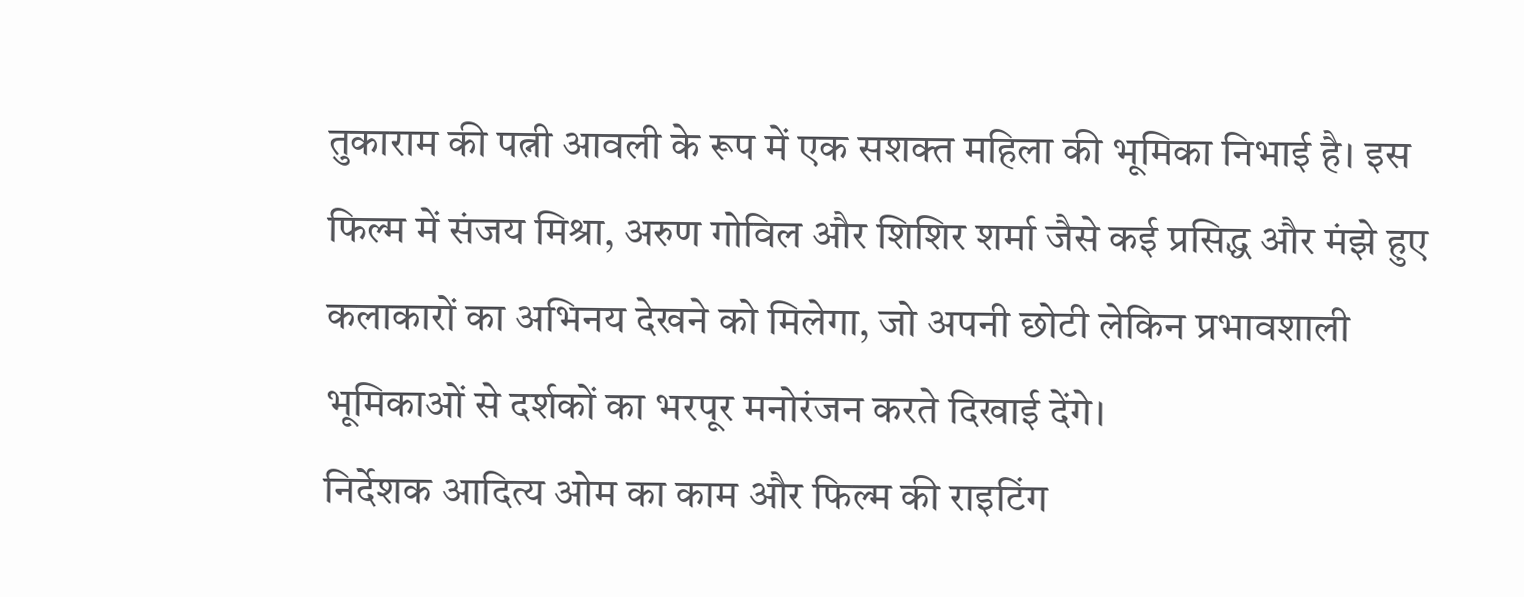तुकाराम की पत्नी आवली के रूप में एक सशक्त महिला की भूमिका निभाई है। इस फिल्म में संजय मिश्रा, अरुण गोविल और शिशिर शर्मा जैसे कई प्रसिद्ध और मंझे हुए कलाकारों का अभिनय देखने को मिलेगा, जो अपनी छोटी लेकिन प्रभावशाली भूमिकाओं से दर्शकों का भरपूर मनोरंजन करते दिखाई देंगे।
निर्देशक आदित्य ओम का काम और फिल्म की राइटिंग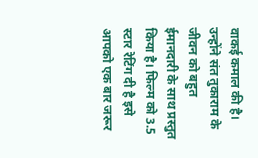वाकई कमाल की है। उन्होंने संत तुकाराम के जीवन को बहुत ईमानदारी के साथ प्रस्तुत किया है। फिल्म को 3.5 स्टार रेटिंग दी है इसे आपको एक बार जरूर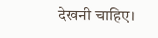देखनी चाहिए।